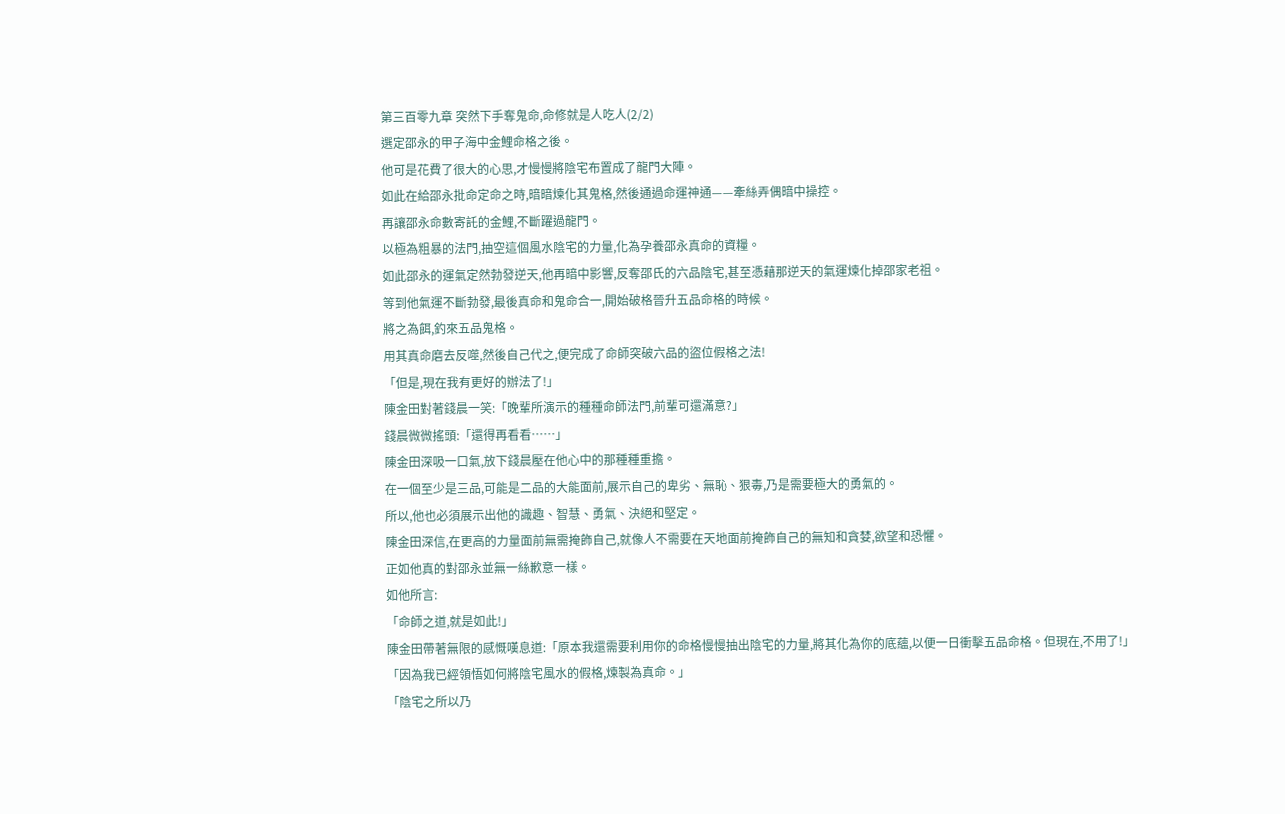第三百零九章 突然下手奪鬼命,命修就是人吃人(2/2)
選定邵永的甲子海中金鯉命格之後。
他可是花費了很大的心思,才慢慢將陰宅布置成了龍門大陣。
如此在給邵永批命定命之時,暗暗煉化其鬼格,然後通過命運神通——牽絲弄偶暗中操控。
再讓邵永命數寄託的金鯉,不斷躍過龍門。
以極為粗暴的法門,抽空這個風水陰宅的力量,化為孕養邵永真命的資糧。
如此邵永的運氣定然勃發逆天,他再暗中影響,反奪邵氏的六品陰宅,甚至憑藉那逆天的氣運煉化掉邵家老祖。
等到他氣運不斷勃發,最後真命和鬼命合一,開始破格晉升五品命格的時候。
將之為餌,釣來五品鬼格。
用其真命磨去反噬,然後自己代之,便完成了命師突破六品的盜位假格之法!
「但是,現在我有更好的辦法了!」
陳金田對著錢晨一笑:「晚輩所演示的種種命師法門,前輩可還滿意?」
錢晨微微搖頭:「還得再看看……」
陳金田深吸一口氣,放下錢晨壓在他心中的那種種重擔。
在一個至少是三品,可能是二品的大能面前,展示自己的卑劣、無恥、狠毒,乃是需要極大的勇氣的。
所以,他也必須展示出他的識趣、智慧、勇氣、決絕和堅定。
陳金田深信,在更高的力量面前無需掩飾自己,就像人不需要在天地面前掩飾自己的無知和貪婪,欲望和恐懼。
正如他真的對邵永並無一絲歉意一樣。
如他所言:
「命師之道,就是如此!」
陳金田帶著無限的感慨嘆息道:「原本我還需要利用你的命格慢慢抽出陰宅的力量,將其化為你的底蘊,以便一日衝擊五品命格。但現在,不用了!」
「因為我已經領悟如何將陰宅風水的假格,煉製為真命。」
「陰宅之所以乃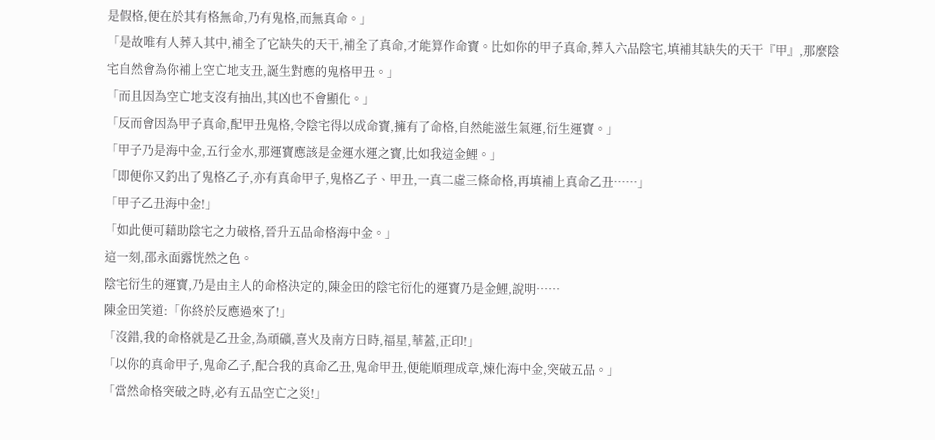是假格,便在於其有格無命,乃有鬼格,而無真命。」
「是故唯有人葬入其中,補全了它缺失的天干,補全了真命,才能算作命寶。比如你的甲子真命,葬入六品陰宅,填補其缺失的天干『甲』,那麼陰宅自然會為你補上空亡地支丑,誕生對應的鬼格甲丑。」
「而且因為空亡地支沒有抽出,其凶也不會顯化。」
「反而會因為甲子真命,配甲丑鬼格,令陰宅得以成命寶,擁有了命格,自然能滋生氣運,衍生運寶。」
「甲子乃是海中金,五行金水,那運寶應該是金運水運之寶,比如我這金鯉。」
「即便你又釣出了鬼格乙子,亦有真命甲子,鬼格乙子、甲丑,一真二虛三條命格,再填補上真命乙丑……」
「甲子乙丑海中金!」
「如此便可藉助陰宅之力破格,晉升五品命格海中金。」
這一刻,邵永面露恍然之色。
陰宅衍生的運寶,乃是由主人的命格決定的,陳金田的陰宅衍化的運寶乃是金鯉,說明……
陳金田笑道:「你終於反應過來了!」
「沒錯,我的命格就是乙丑金,為頑礦,喜火及南方日時,福星,華蓋,正印!」
「以你的真命甲子,鬼命乙子,配合我的真命乙丑,鬼命甲丑,便能順理成章,煉化海中金,突破五品。」
「當然命格突破之時,必有五品空亡之災!」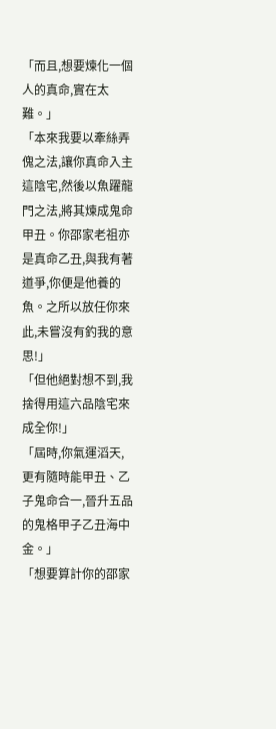「而且,想要煉化一個人的真命,實在太難。」
「本來我要以牽絲弄傀之法,讓你真命入主這陰宅,然後以魚躍龍門之法,將其煉成鬼命甲丑。你邵家老祖亦是真命乙丑,與我有著道爭,你便是他養的魚。之所以放任你來此,未嘗沒有釣我的意思!」
「但他絕對想不到,我捨得用這六品陰宅來成全你!」
「屆時,你氣運滔天,更有隨時能甲丑、乙子鬼命合一,晉升五品的鬼格甲子乙丑海中金。」
「想要算計你的邵家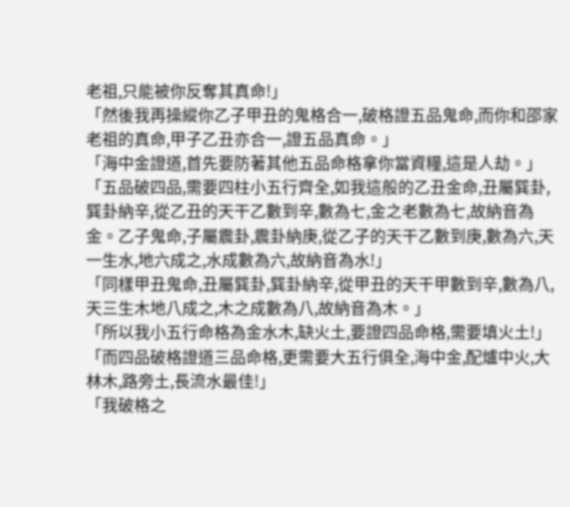老祖,只能被你反奪其真命!」
「然後我再操縱你乙子甲丑的鬼格合一,破格證五品鬼命,而你和邵家老祖的真命,甲子乙丑亦合一,證五品真命。」
「海中金證道,首先要防著其他五品命格拿你當資糧,這是人劫。」
「五品破四品,需要四柱小五行齊全,如我這般的乙丑金命,丑屬巽卦,巽卦納辛,從乙丑的天干乙數到辛,數為七,金之老數為七,故納音為金。乙子鬼命,子屬震卦,震卦納庚,從乙子的天干乙數到庚,數為六,天一生水,地六成之,水成數為六,故納音為水!」
「同樣甲丑鬼命,丑屬巽卦,巽卦納辛,從甲丑的天干甲數到辛,數為八,天三生木地八成之,木之成數為八,故納音為木。」
「所以我小五行命格為金水木,缺火土,要證四品命格,需要填火土!」
「而四品破格證道三品命格,更需要大五行俱全,海中金,配爐中火,大林木,路旁土,長流水最佳!」
「我破格之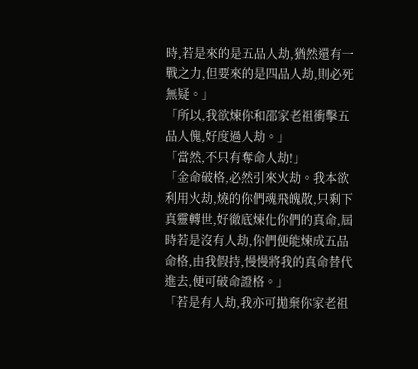時,若是來的是五品人劫,猶然還有一戰之力,但要來的是四品人劫,則必死無疑。」
「所以,我欲煉你和邵家老祖衝擊五品人傀,好度過人劫。」
「當然,不只有奪命人劫!」
「金命破格,必然引來火劫。我本欲利用火劫,燒的你們魂飛魄散,只剩下真靈轉世,好徹底煉化你們的真命,屆時若是沒有人劫,你們便能煉成五品命格,由我假持,慢慢將我的真命替代進去,便可破命證格。」
「若是有人劫,我亦可拋棄你家老祖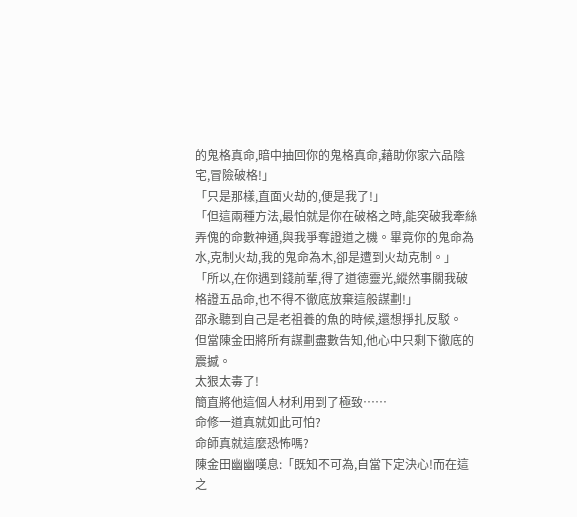的鬼格真命,暗中抽回你的鬼格真命,藉助你家六品陰宅,冒險破格!」
「只是那樣,直面火劫的,便是我了!」
「但這兩種方法,最怕就是你在破格之時,能突破我牽絲弄傀的命數神通,與我爭奪證道之機。畢竟你的鬼命為水,克制火劫,我的鬼命為木,卻是遭到火劫克制。」
「所以,在你遇到錢前輩,得了道德靈光,縱然事關我破格證五品命,也不得不徹底放棄這般謀劃!」
邵永聽到自己是老祖養的魚的時候,還想掙扎反駁。
但當陳金田將所有謀劃盡數告知,他心中只剩下徹底的震撼。
太狠太毒了!
簡直將他這個人材利用到了極致……
命修一道真就如此可怕?
命師真就這麼恐怖嗎?
陳金田幽幽嘆息:「既知不可為,自當下定決心!而在這之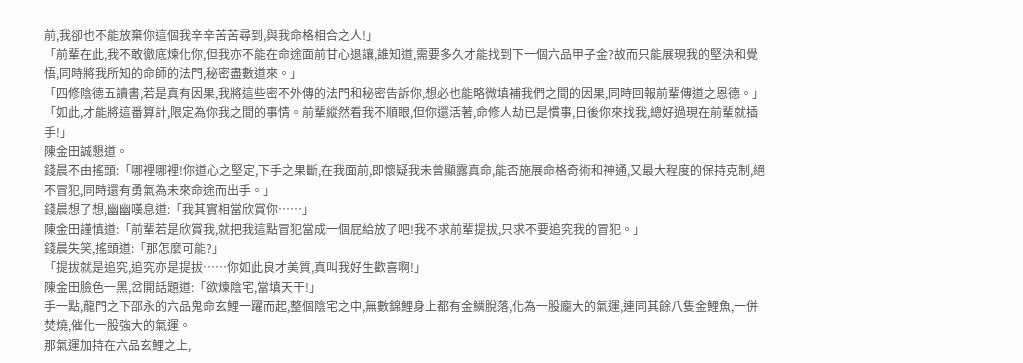前,我卻也不能放棄你這個我辛辛苦苦尋到,與我命格相合之人!」
「前輩在此,我不敢徹底煉化你,但我亦不能在命途面前甘心退讓,誰知道,需要多久才能找到下一個六品甲子金?故而只能展現我的堅決和覺悟,同時將我所知的命師的法門,秘密盡數道來。」
「四修陰德五讀書,若是真有因果,我將這些密不外傳的法門和秘密告訴你,想必也能略微填補我們之間的因果,同時回報前輩傳道之恩德。」
「如此,才能將這番算計,限定為你我之間的事情。前輩縱然看我不順眼,但你還活著,命修人劫已是慣事,日後你來找我,總好過現在前輩就插手!」
陳金田誠懇道。
錢晨不由搖頭:「哪裡哪裡!你道心之堅定,下手之果斷,在我面前,即懷疑我未曾顯露真命,能否施展命格奇術和神通,又最大程度的保持克制,絕不冒犯,同時還有勇氣為未來命途而出手。」
錢晨想了想,幽幽嘆息道:「我其實相當欣賞你……」
陳金田謹慎道:「前輩若是欣賞我,就把我這點冒犯當成一個屁給放了吧!我不求前輩提拔,只求不要追究我的冒犯。」
錢晨失笑,搖頭道:「那怎麼可能?」
「提拔就是追究,追究亦是提拔……你如此良才美質,真叫我好生歡喜啊!」
陳金田臉色一黑,岔開話題道:「欲煉陰宅,當填天干!」
手一點,龍門之下邵永的六品鬼命玄鯉一躍而起,整個陰宅之中,無數錦鯉身上都有金鱗脫落,化為一股龐大的氣運,連同其餘八隻金鯉魚,一併焚燒,催化一股強大的氣運。
那氣運加持在六品玄鯉之上,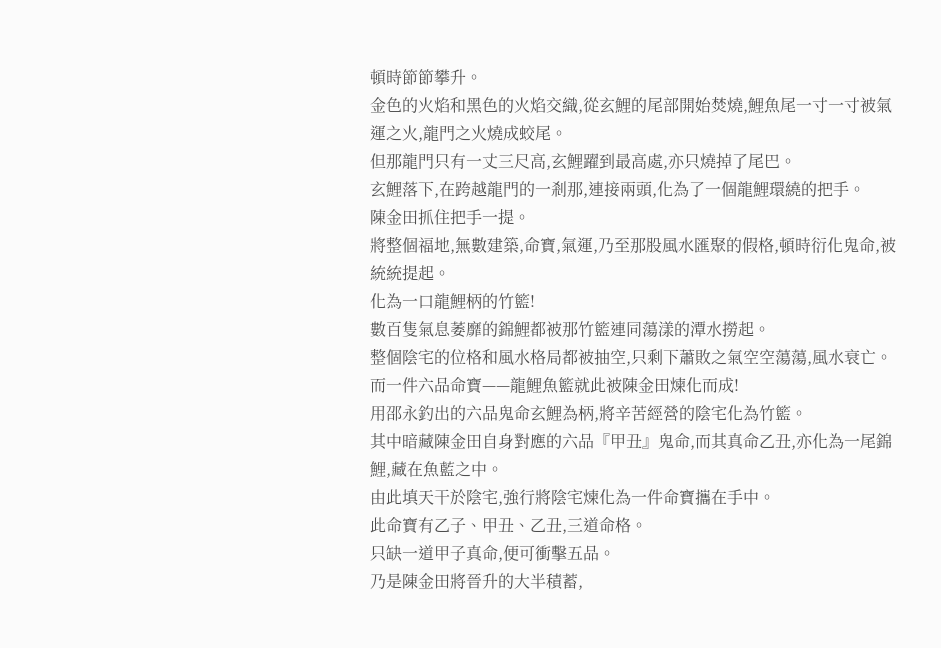頓時節節攀升。
金色的火焰和黑色的火焰交織,從玄鯉的尾部開始焚燒,鯉魚尾一寸一寸被氣運之火,龍門之火燒成蛟尾。
但那龍門只有一丈三尺高,玄鯉躍到最高處,亦只燒掉了尾巴。
玄鯉落下,在跨越龍門的一剎那,連接兩頭,化為了一個龍鯉環繞的把手。
陳金田抓住把手一提。
將整個福地,無數建築,命寶,氣運,乃至那股風水匯聚的假格,頓時衍化鬼命,被統統提起。
化為一口龍鯉柄的竹籃!
數百隻氣息萎靡的錦鯉都被那竹籃連同蕩漾的潭水撈起。
整個陰宅的位格和風水格局都被抽空,只剩下蕭敗之氣空空蕩蕩,風水衰亡。
而一件六品命寶——龍鯉魚籃就此被陳金田煉化而成!
用邵永釣出的六品鬼命玄鯉為柄,將辛苦經營的陰宅化為竹籃。
其中暗藏陳金田自身對應的六品『甲丑』鬼命,而其真命乙丑,亦化為一尾錦鯉,藏在魚藍之中。
由此填天干於陰宅,強行將陰宅煉化為一件命寶攜在手中。
此命寶有乙子、甲丑、乙丑,三道命格。
只缺一道甲子真命,便可衝擊五品。
乃是陳金田將晉升的大半積蓄,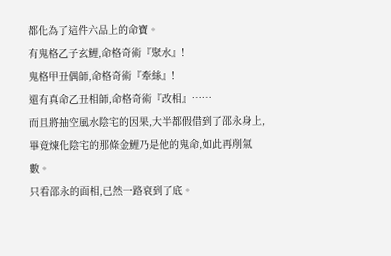都化為了這件六品上的命寶。
有鬼格乙子玄鯉,命格奇術『聚水』!
鬼格甲丑偶師,命格奇術『牽絲』!
還有真命乙丑相師,命格奇術『改相』……
而且將抽空風水陰宅的因果,大半都假借到了邵永身上,畢竟煉化陰宅的那條金鯉乃是他的鬼命,如此再削氣數。
只看邵永的面相,已然一路衰到了底。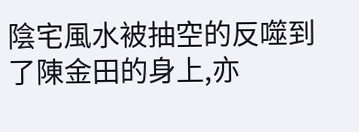陰宅風水被抽空的反噬到了陳金田的身上,亦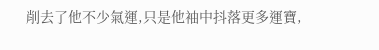削去了他不少氣運,只是他袖中抖落更多運寶,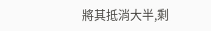將其抵消大半,剩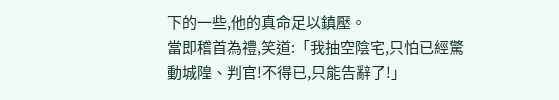下的一些,他的真命足以鎮壓。
當即稽首為禮,笑道:「我抽空陰宅,只怕已經驚動城隍、判官!不得已,只能告辭了!」